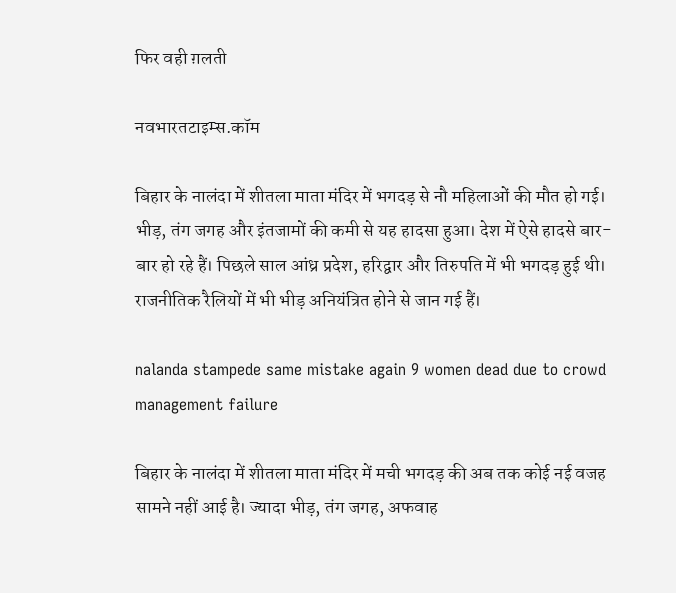फिर वही ग़लती

नवभारतटाइम्स.कॉम

बिहार के नालंदा में शीतला माता मंदिर में भगदड़ से नौ महिलाओं की मौत हो गई। भीड़, तंग जगह और इंतजामों की कमी से यह हादसा हुआ। देश में ऐसे हादसे बार-बार हो रहे हैं। पिछले साल आंध्र प्रदेश, हरिद्वार और तिरुपति में भी भगदड़ हुई थी। राजनीतिक रैलियों में भी भीड़ अनियंत्रित होने से जान गई हैं।

nalanda stampede same mistake again 9 women dead due to crowd management failure

बिहार के नालंदा में शीतला माता मंदिर में मची भगदड़ की अब तक कोई नई वजह सामने नहीं आई है। ज्यादा भीड़, तंग जगह, अफवाह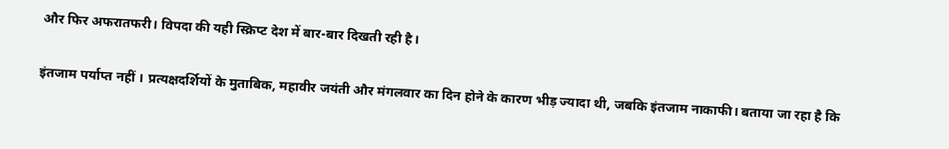और फिर अफरातफरी। विपदा की यही स्क्रिप्ट देश में बार-बार दिखती रही है।

इंतजाम पर्याप्त नहीं । प्रत्यक्षदर्शियों के मुताबिक, महावीर जयंती और मंगलवार का दिन होने के कारण भीड़ ज्यादा थी, जबकि इंतजाम नाकाफी। बताया जा रहा है कि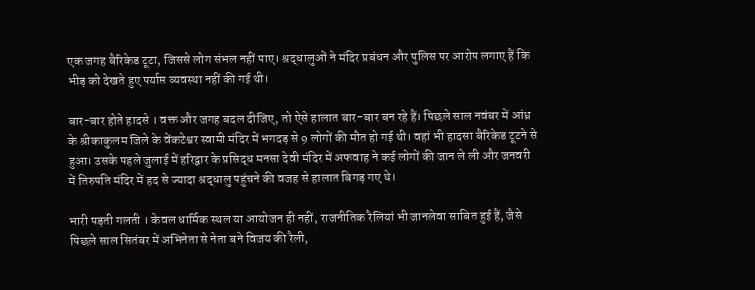एक जगह बैरिकेड टूटा, जिससे लोग संभल नहीं पाए। श्रद्धालुओं ने मंदिर प्रबंधन और पुलिस पर आरोप लगाए हैं कि भीड़ को देखते हुए पर्याप्त व्यवस्था नहीं की गई थी।

बार-बार होते हादसे । वक्त और जगह बदल दीजिए, तो ऐसे हालात बार-बार बन रहे हैं। पिछले साल नवंबर में आंध्र के श्रीकाकुलम जिले के वेंकटेश्वर स्वामी मंदिर में भगदड़ से 9 लोगों की मौत हो गई थी। वहां भी हादसा बैरिकेड टूटने से हुआ। उसके पहले जुलाई में हरिद्वार के प्रसिद्ध मनसा देवी मंदिर में अफवाह ने कई लोगों की जान ले ली और जनवरी में तिरुपति मंदिर में हद से ज्यादा श्रद्धालु पहुंचने की वजह से हालात बिगड़ गए थे।

भारी पड़ती गलती । केवल धार्मिक स्थल या आयोजन ही नहीं, राजनीतिक रैलियां भी जानलेवा साबित हुई हैं, जैसे पिछले साल सितंबर में अभिनेता से नेता बने विजय की रैली,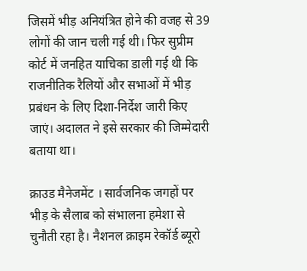जिसमें भीड़ अनियंत्रित होने की वजह से 39 लोगों की जान चली गई थी। फिर सुप्रीम कोर्ट में जनहित याचिका डाली गई थी कि राजनीतिक रैलियों और सभाओं में भीड़ प्रबंधन के लिए दिशा-निर्देश जारी किए जाएं। अदालत ने इसे सरकार की जिम्मेदारी बताया था।

क्राउड मैनेजमेंट । सार्वजनिक जगहों पर भीड़ के सैलाब को संभालना हमेशा से चुनौती रहा है। नैशनल क्राइम रेकॉर्ड ब्यूरो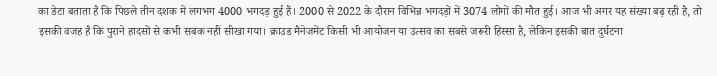का डेटा बताता है कि पिछले तीन दशक में लगभग 4000 भगदड़ हुई हैं। 2000 से 2022 के दौरान विभिन्न भगदड़ों में 3074 लोगों की मौत हुई। आज भी अगर यह संख्या बढ़ रही है, तो इसकी वजह है कि पुराने हादसों से कभी सबक नहीं सीखा गया। क्राउड मैनेजमेंट किसी भी आयोजन या उत्सव का सबसे जरूरी हिस्सा है, लेकिन इसकी बात दुर्घटना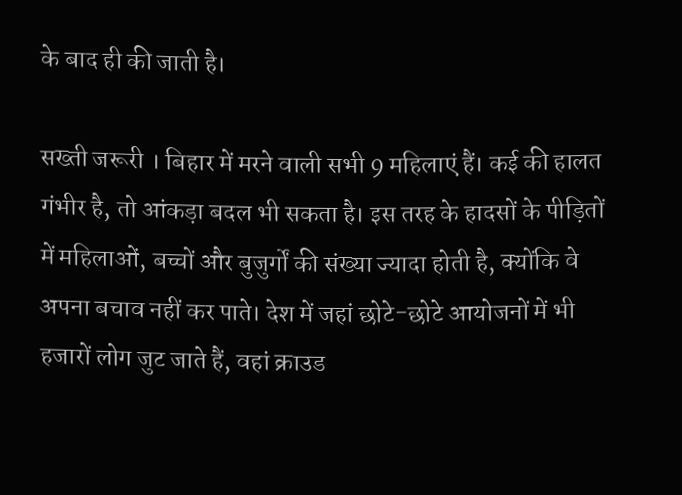के बाद ही की जाती है।

सख्ती जरूरी । बिहार में मरने वाली सभी 9 महिलाएं हैं। कई की हालत गंभीर है, तो आंकड़ा बदल भी सकता है। इस तरह के हादसों के पीड़ितों में महिलाओं, बच्चों और बुजुर्गों की संख्या ज्यादा होती है, क्योंकि वे अपना बचाव नहीं कर पाते। देश में जहां छोटे-छोटे आयोजनों में भी हजारों लोग जुट जाते हैं, वहां क्राउड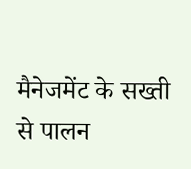मैनेजमेंट के सख्ती से पालन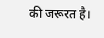की जरूरत है।